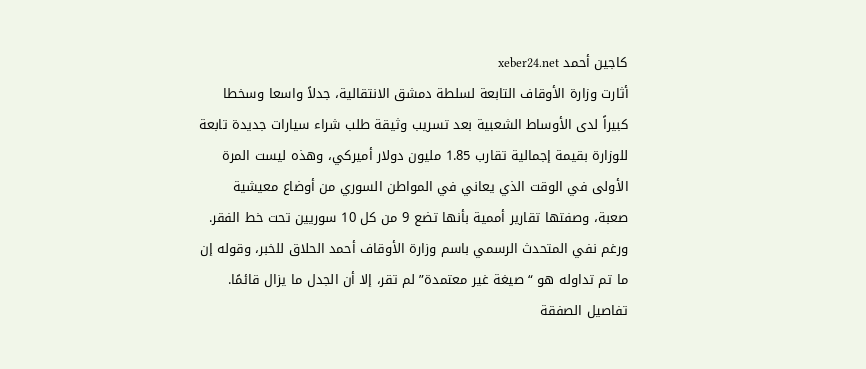كاجين أحمد xeber24.net
أثارت وزارة الأوقاف التابعة لسلطة دمشق الانتقالية، جدلاً واسعا وسخطا كبيراً لدى الأوساط الشعبية بعد تسريب وثيقة طلب شراء سيارات جديدة تابعة للوزارة بقيمة إجمالية تقارب 1.85 مليون دولار أميركي، وهذه ليست المرة الأولى في الوقت الذي يعاني في المواطن السوري من أوضاع معيشية صعبة، وصفتها تقارير أممية بأنها تضع 9 من كل 10 سوريين تحت خط الفقر.
ورغم نفي المتحدث الرسمي باسم وزارة الأوقاف أحمد الحلاق للخبر، وقوله إن ما تم تداوله هو “صيغة غير معتمدة” لم تقر، إلا أن الجدل ما يزال قائمًا.
تفاصيل الصفقة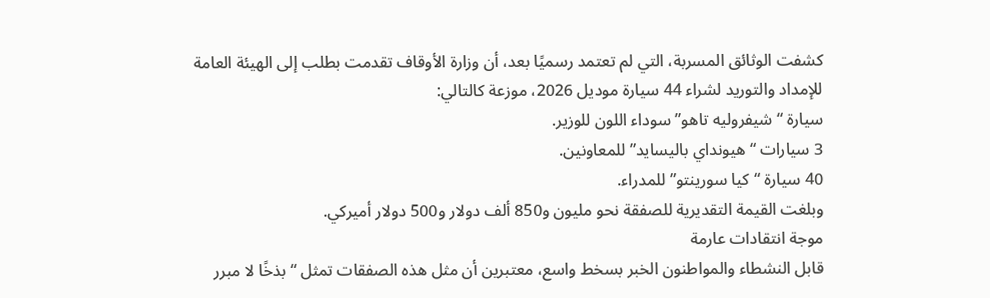كشفت الوثائق المسربة، التي لم تعتمد رسميًا بعد، أن وزارة الأوقاف تقدمت بطلب إلى الهيئة العامة للإمداد والتوريد لشراء 44 سيارة موديل 2026، موزعة كالتالي:
سيارة “شيفروليه تاهو” سوداء اللون للوزير.
3 سيارات “هيونداي باليسايد” للمعاونين.
40 سيارة “كيا سورينتو” للمدراء.
وبلغت القيمة التقديرية للصفقة نحو مليون و850 ألف دولار و500 دولار أميركي.
موجة انتقادات عارمة
قابل النشطاء والمواطنون الخبر بسخط واسع، معتبرين أن مثل هذه الصفقات تمثل “بذخًا لا مبرر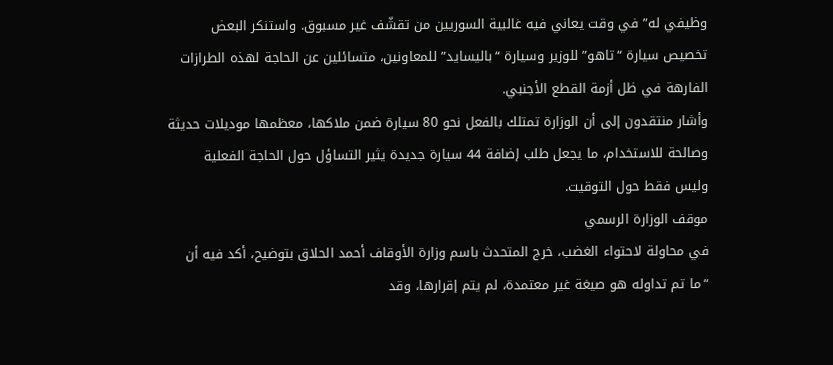وظيفي له” في وقت يعاني فيه غالبية السوريين من تقشّف غير مسبوق. واستنكر البعض تخصيص سيارة “تاهو” للوزير وسيارة “باليسايد” للمعاونين، متسائلين عن الحاجة لهذه الطرازات الفارهة في ظل أزمة القطع الأجنبي.
وأشار منتقدون إلى أن الوزارة تمتلك بالفعل نحو 80 سيارة ضمن ملاكها، معظمها موديلات حديثة وصالحة للاستخدام، ما يجعل طلب إضافة 44 سيارة جديدة يثير التساؤل حول الحاجة الفعلية وليس فقط حول التوقيت.
موقف الوزارة الرسمي
في محاولة لاحتواء الغضب، خرج المتحدث باسم وزارة الأوقاف أحمد الحلاق بتوضيح، أكد فيه أن “ما تم تداوله هو صيغة غير معتمدة، لم يتم إقرارها، وقد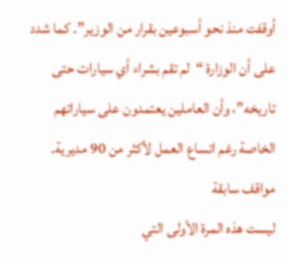أوقفت منذ نحو أسبوعين بقرار من الوزير”. كما شدد على أن الوزارة “لم تقم بشراء أي سيارات حتى تاريخه”، وأن العاملين يعتمدون على سياراتهم الخاصة رغم اتساع العمل لأكثر من 90 مديرية.
مواقف سابقة
ليست هذه المرة الأولى التي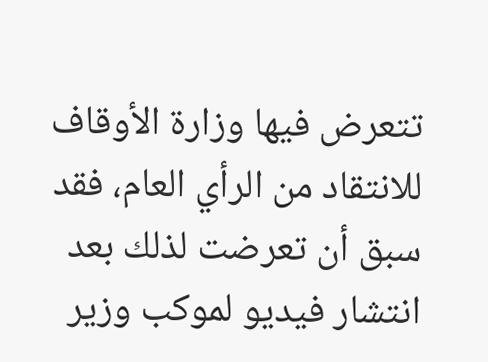تتعرض فيها وزارة الأوقاف للانتقاد من الرأي العام، فقد سبق أن تعرضت لذلك بعد انتشار فيديو لموكب وزير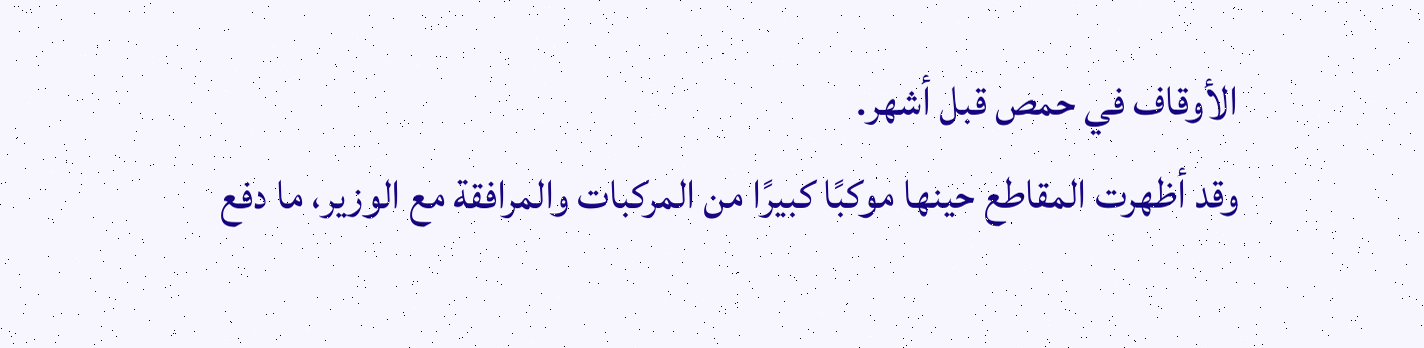الأوقاف في حمص قبل أشهر.
وقد أظهرت المقاطع حينها موكبًا كبيرًا من المركبات والمرافقة مع الوزير، ما دفع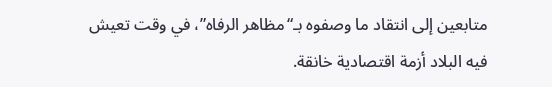متابعين إلى انتقاد ما وصفوه بـ“مظاهر الرفاه”، في وقت تعيش فيه البلاد أزمة اقتصادية خانقة.